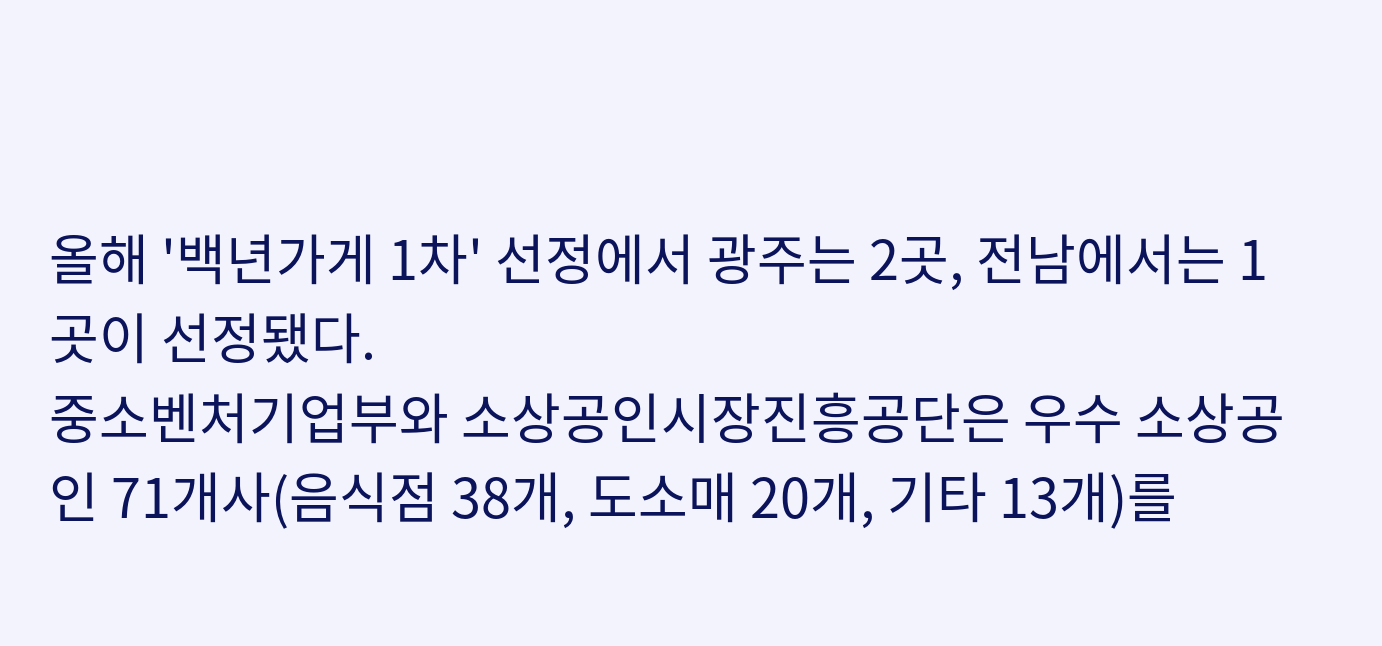올해 '백년가게 1차' 선정에서 광주는 2곳, 전남에서는 1곳이 선정됐다.
중소벤처기업부와 소상공인시장진흥공단은 우수 소상공인 71개사(음식점 38개, 도소매 20개, 기타 13개)를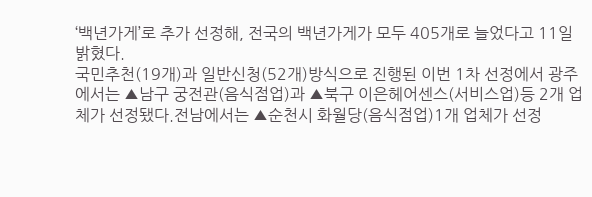‘백년가게’로 추가 선정해, 전국의 백년가게가 모두 405개로 늘었다고 11일 밝혔다.
국민추천(19개)과 일반신청(52개)방식으로 진행된 이번 1차 선정에서 광주에서는 ▲남구 궁전관(음식점업)과 ▲북구 이은헤어센스(서비스업)등 2개 업체가 선정됐다.전남에서는 ▲순천시 화월당(음식점업)1개 업체가 선정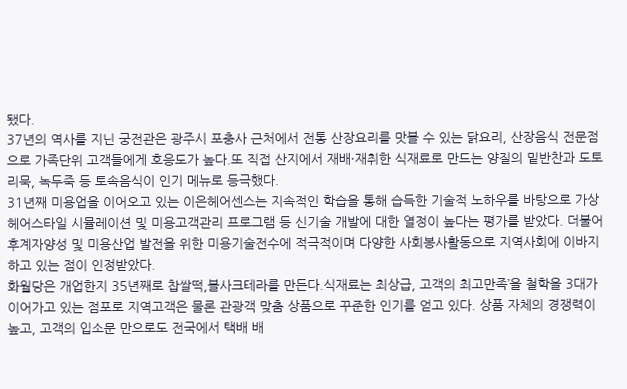됐다.
37년의 역사를 지닌 궁전관은 광주시 포충사 근처에서 전통 산장요리를 맛볼 수 있는 닭요리, 산장음식 전문점으로 가족단위 고객들에게 호응도가 높다.또 직접 산지에서 재배·재취한 식재료로 만드는 양질의 밑반찬과 도토리묵, 녹두죽 등 토속음식이 인기 메뉴로 등극했다.
31년째 미용업을 이어오고 있는 이은헤어센스는 지속적인 학습을 통해 습득한 기술적 노하우를 바탕으로 가상헤어스타일 시뮬레이션 및 미용고객관리 프로그램 등 신기술 개발에 대한 열정이 높다는 평가를 받았다. 더불어 후계자양성 및 미용산업 발전을 위한 미용기술전수에 적극적이며 다양한 사회봉사활동으로 지역사회에 이바지하고 있는 점이 인정받았다.
화월당은 개업한지 35년째로 찹쌀떡,볼사크테라를 만든다.식재료는 최상급, 고객의 최고만족’을 철학을 3대가 이어가고 있는 점포로 지역고객은 물론 관광객 맞춤 상품으로 꾸준한 인기를 얻고 있다. 상품 자체의 경쟁력이 높고, 고객의 입소문 만으로도 전국에서 택배 배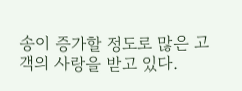송이 증가할 정도로 많은 고객의 사랑을 받고 있다.